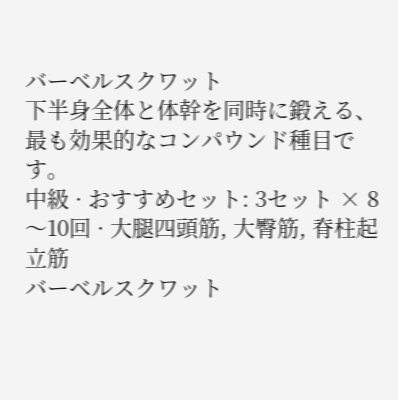バーベルスクワット
下半身全体と体幹を同時に鍛える、最も効果的なコンパウンド種目です。
中級 · おすすめセット: 3セット × 8〜10回 · 大腿四頭筋, 大臀筋, 脊柱起立筋
バーベルスクワット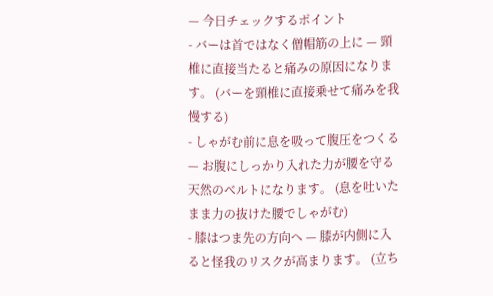— 今日チェックするポイント
- バーは首ではなく僧帽筋の上に — 頸椎に直接当たると痛みの原因になります。 (バーを頸椎に直接乗せて痛みを我慢する)
- しゃがむ前に息を吸って腹圧をつくる — お腹にしっかり入れた力が腰を守る天然のベルトになります。 (息を吐いたまま力の抜けた腰でしゃがむ)
- 膝はつま先の方向へ — 膝が内側に入ると怪我のリスクが高まります。 (立ち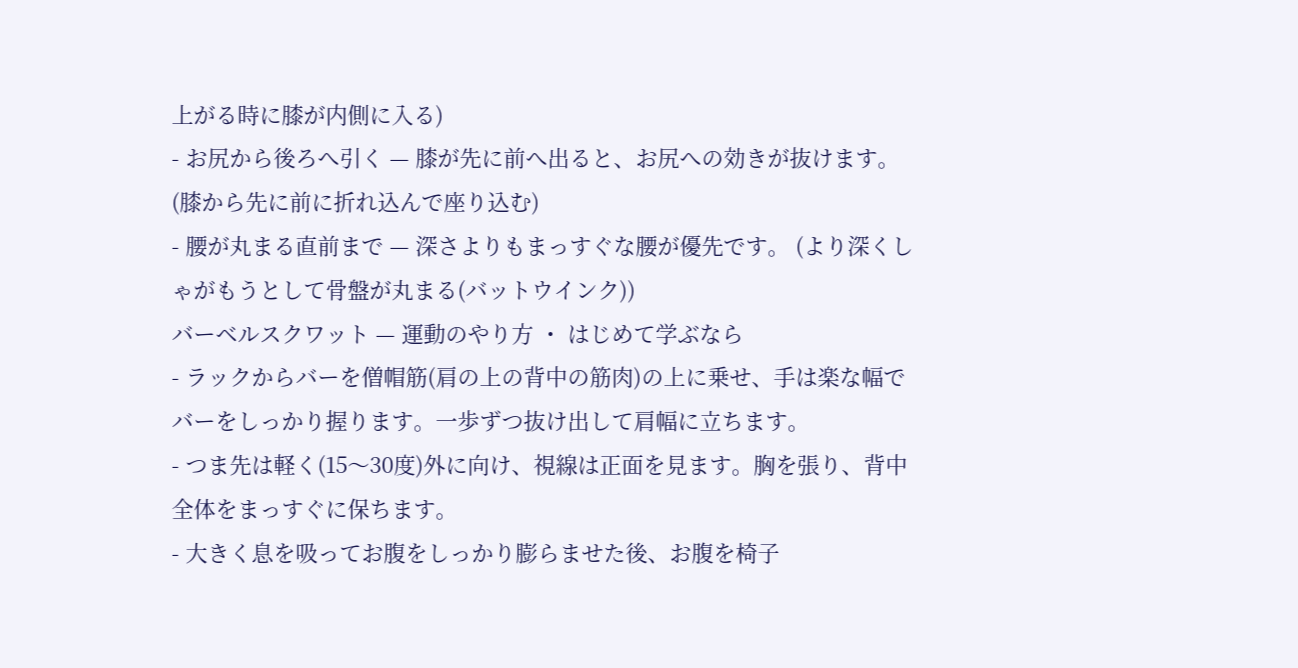上がる時に膝が内側に入る)
- お尻から後ろへ引く — 膝が先に前へ出ると、お尻への効きが抜けます。 (膝から先に前に折れ込んで座り込む)
- 腰が丸まる直前まで — 深さよりもまっすぐな腰が優先です。 (より深くしゃがもうとして骨盤が丸まる(バットウインク))
バーベルスクワット — 運動のやり方 ・ はじめて学ぶなら
- ラックからバーを僧帽筋(肩の上の背中の筋肉)の上に乗せ、手は楽な幅でバーをしっかり握ります。一歩ずつ抜け出して肩幅に立ちます。
- つま先は軽く(15〜30度)外に向け、視線は正面を見ます。胸を張り、背中全体をまっすぐに保ちます。
- 大きく息を吸ってお腹をしっかり膨らませた後、お腹を椅子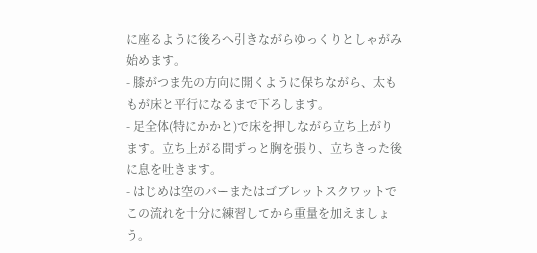に座るように後ろへ引きながらゆっくりとしゃがみ始めます。
- 膝がつま先の方向に開くように保ちながら、太ももが床と平行になるまで下ろします。
- 足全体(特にかかと)で床を押しながら立ち上がります。立ち上がる間ずっと胸を張り、立ちきった後に息を吐きます。
- はじめは空のバーまたはゴブレットスクワットでこの流れを十分に練習してから重量を加えましょう。